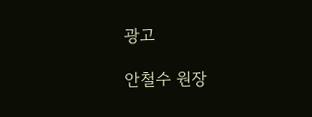광고

안철수 원장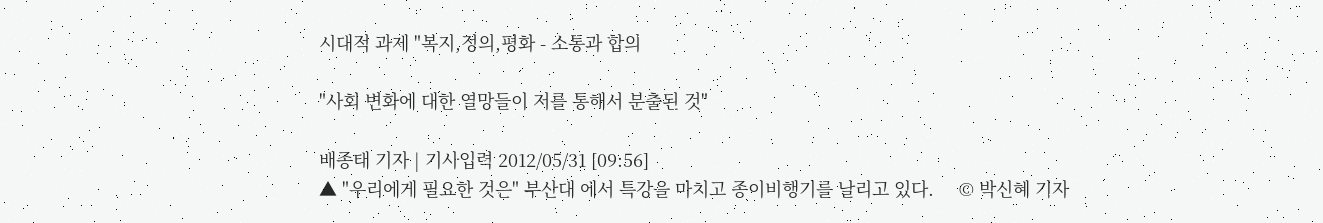시대적 과제 "복지,정의,평화 - 소통과 합의

"사회 변화에 대한 열망들이 저를 통해서 분출된 것"

배종태 기자 | 기사입력 2012/05/31 [09:56]
▲ "우리에게 필요한 것은" 부산대 에서 특강을 마치고 종이비행기를 날리고 있다.     © 박신혜 기자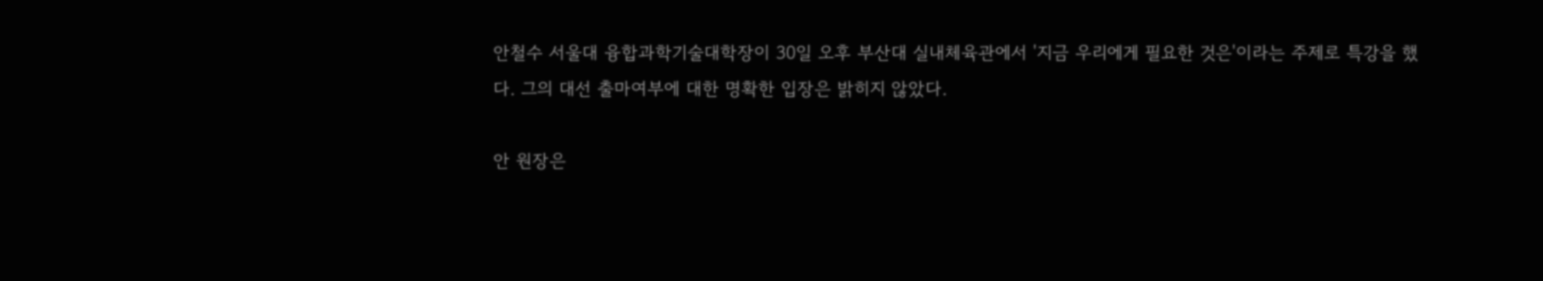안철수 서울대 융합과학기술대학장이 30일 오후 부산대 실내체육관에서 '지금 우리에게 필요한 것은'이라는 주제로 특강을 했다. 그의 대선 출마여부에 대한 명확한 입장은 밝히지 않았다.

안 원장은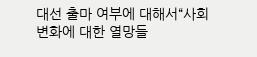대선 출마 여부에 대해서“사회 변화에 대한 열망들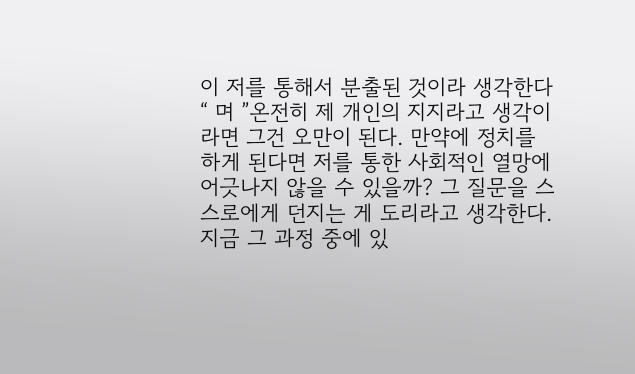이 저를 통해서 분출된 것이라 생각한다“ 며 ”온전히 제 개인의 지지라고 생각이라면 그건 오만이 된다. 만약에 정치를 하게 된다면 저를 통한 사회적인 열망에 어긋나지 않을 수 있을까? 그 질문을 스스로에게 던지는 게 도리라고 생각한다. 지금 그 과정 중에 있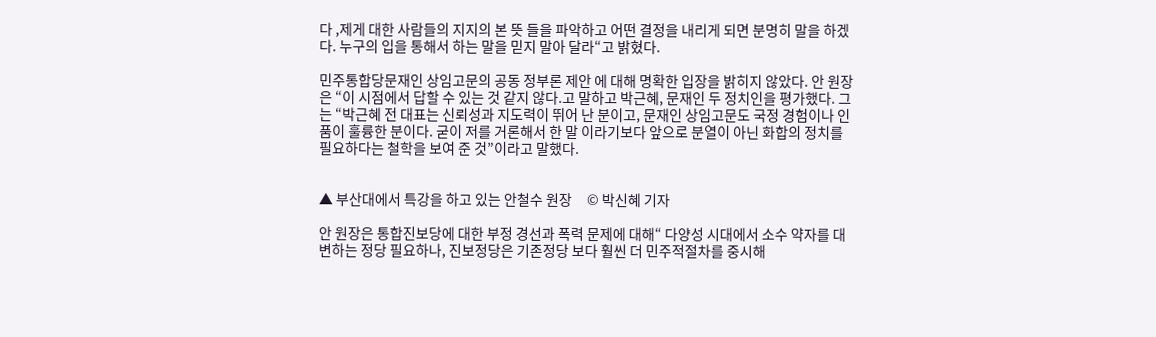다 ,제게 대한 사람들의 지지의 본 뜻 들을 파악하고 어떤 결정을 내리게 되면 분명히 말을 하겠다. 누구의 입을 통해서 하는 말을 믿지 말아 달라“고 밝혔다.

민주통합당문재인 상임고문의 공동 정부론 제안 에 대해 명확한 입장을 밝히지 않았다. 안 원장은 “이 시점에서 답할 수 있는 것 같지 않다.고 말하고 박근혜, 문재인 두 정치인을 평가했다. 그는 “박근혜 전 대표는 신뢰성과 지도력이 뛰어 난 분이고, 문재인 상임고문도 국정 경험이나 인품이 훌륭한 분이다. 굳이 저를 거론해서 한 말 이라기보다 앞으로 분열이 아닌 화합의 정치를 필요하다는 철학을 보여 준 것”이라고 말했다.


▲ 부산대에서 특강을 하고 있는 안철수 원장     © 박신혜 기자

안 원장은 통합진보당에 대한 부정 경선과 폭력 문제에 대해“ 다양성 시대에서 소수 약자를 대변하는 정당 필요하나, 진보정당은 기존정당 보다 훨씬 더 민주적절차를 중시해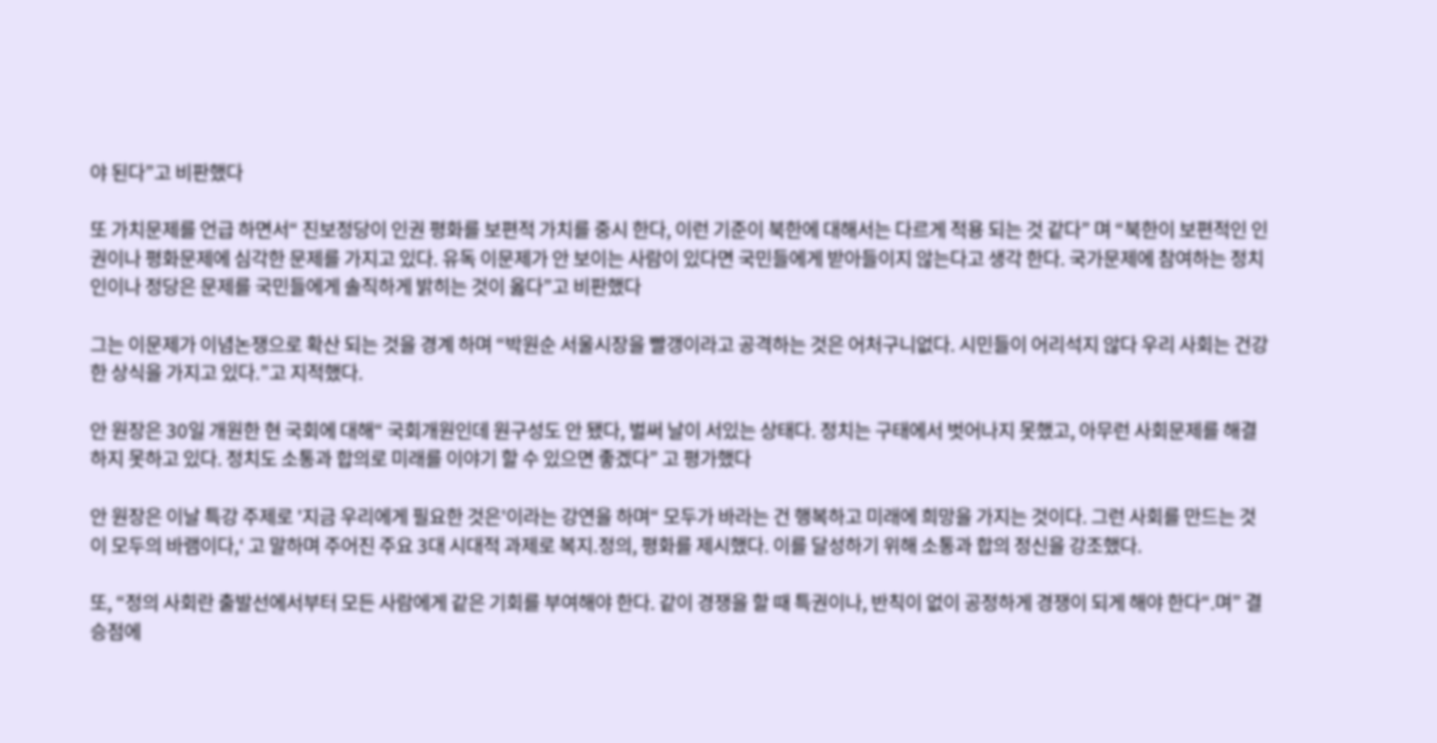야 된다”고 비판했다

또 가치문제를 언급 하면서“ 진보정당이 인권 평화를 보편적 가치를 중시 한다, 이런 기준이 북한에 대해서는 다르게 적용 되는 것 같다” 며 “북한이 보편적인 인권이나 평화문제에 심각한 문제를 가지고 있다. 유독 이문제가 안 보이는 사람이 있다면 국민들에게 받아들이지 않는다고 생각 한다. 국가문제에 참여하는 정치인이나 정당은 문제를 국민들에게 솔직하게 밝히는 것이 옳다”고 비판했다

그는 이문제가 이념논쟁으로 확산 되는 것을 경계 하며 “박원순 서울시장을 빨갱이라고 공격하는 것은 어처구니없다. 시민들이 어리석지 않다 우리 사회는 건강한 상식을 가지고 있다.”고 지적했다.

안 원장은 30일 개원한 현 국회에 대해“ 국회개원인데 원구성도 안 됐다, 벌써 날이 서있는 상태다. 정치는 구태에서 벗어나지 못했고, 아무런 사회문제를 해결하지 못하고 있다. 정치도 소통과 합의로 미래를 이야기 할 수 있으면 좋겠다” 고 평가했다

안 원장은 이날 특강 주제로 '지금 우리에게 필요한 것은'이라는 강연을 하며“ 모두가 바라는 건 행복하고 미래에 희망을 가지는 것이다. 그런 사회를 만드는 것이 모두의 바램이다,‘ 고 말하며 주어진 주요 3대 시대적 과제로 복지.정의, 평화를 제시했다. 이를 달성하기 위해 소통과 합의 정신을 강조했다.

또, “정의 사회란 출발선에서부터 모든 사람에게 같은 기회를 부여해야 한다. 같이 경쟁을 할 때 특권이나, 반칙이 없이 공정하게 경쟁이 되게 해야 한다“.며” 결승점에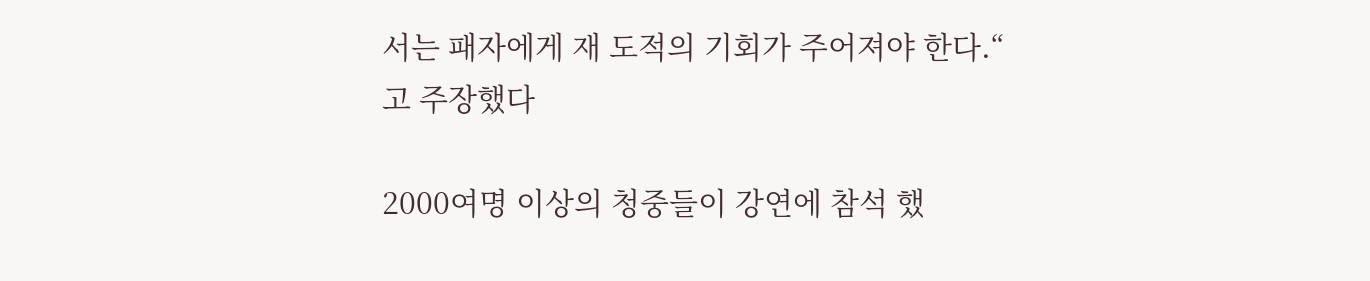서는 패자에게 재 도적의 기회가 주어져야 한다.“ 고 주장했다

2000여명 이상의 청중들이 강연에 참석 했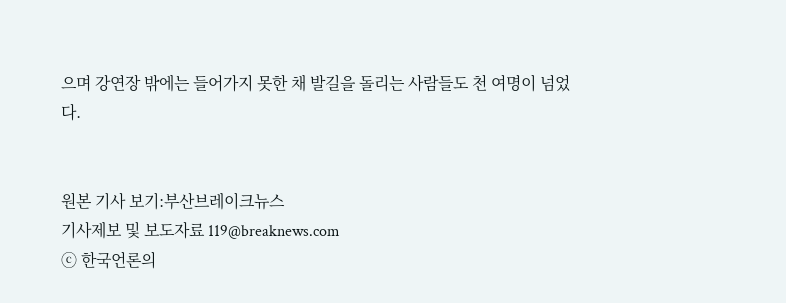으며 강연장 밖에는 들어가지 못한 채 발길을 돌리는 사람들도 천 여명이 넘었다.


원본 기사 보기:부산브레이크뉴스
기사제보 및 보도자료 119@breaknews.com
ⓒ 한국언론의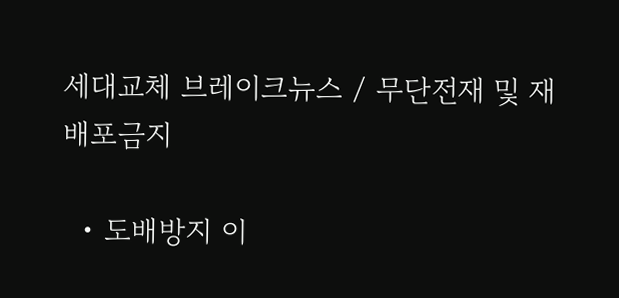세대교체 브레이크뉴스 / 무단전재 및 재배포금지

  • 도배방지 이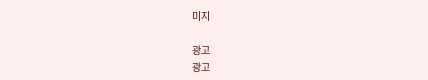미지

광고
광고